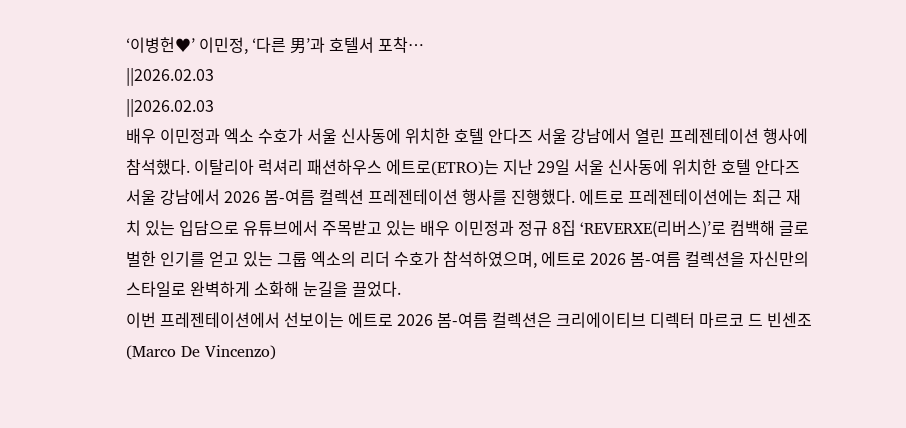‘이병헌♥’ 이민정, ‘다른 男’과 호텔서 포착…
||2026.02.03
||2026.02.03
배우 이민정과 엑소 수호가 서울 신사동에 위치한 호텔 안다즈 서울 강남에서 열린 프레젠테이션 행사에 참석했다. 이탈리아 럭셔리 패션하우스 에트로(ETRO)는 지난 29일 서울 신사동에 위치한 호텔 안다즈 서울 강남에서 2026 봄-여름 컬렉션 프레젠테이션 행사를 진행했다. 에트로 프레젠테이션에는 최근 재치 있는 입담으로 유튜브에서 주목받고 있는 배우 이민정과 정규 8집 ‘REVERXE(리버스)’로 컴백해 글로벌한 인기를 얻고 있는 그룹 엑소의 리더 수호가 참석하였으며, 에트로 2026 봄-여름 컬렉션을 자신만의 스타일로 완벽하게 소화해 눈길을 끌었다.
이번 프레젠테이션에서 선보이는 에트로 2026 봄-여름 컬렉션은 크리에이티브 디렉터 마르코 드 빈센조(Marco De Vincenzo)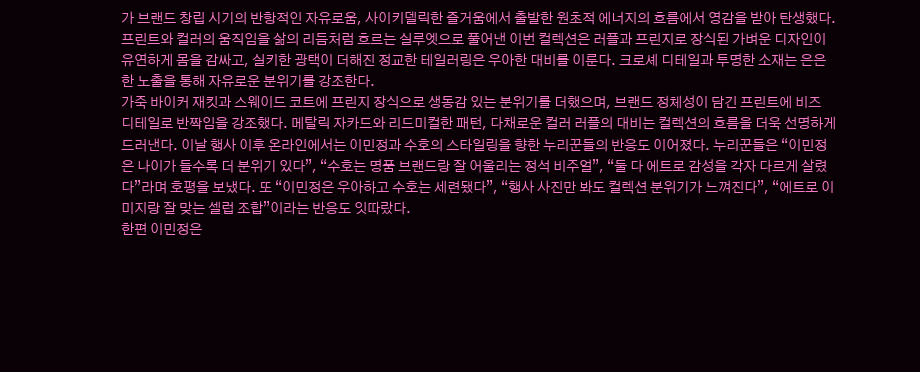가 브랜드 창립 시기의 반항적인 자유로움, 사이키델릭한 즐거움에서 출발한 원초적 에너지의 흐름에서 영감을 받아 탄생했다. 프린트와 컬러의 움직임을 삶의 리듬처럼 흐르는 실루엣으로 풀어낸 이번 컬렉션은 러플과 프린지로 장식된 가벼운 디자인이 유연하게 몸을 감싸고, 실키한 광택이 더해진 정교한 테일러링은 우아한 대비를 이룬다. 크로셰 디테일과 투명한 소재는 은은한 노출을 통해 자유로운 분위기를 강조한다.
가죽 바이커 재킷과 스웨이드 코트에 프린지 장식으로 생동감 있는 분위기를 더했으며, 브랜드 정체성이 담긴 프린트에 비즈 디테일로 반짝임을 강조했다. 메탈릭 자카드와 리드미컬한 패턴, 다채로운 컬러 러플의 대비는 컬렉션의 흐름을 더욱 선명하게 드러낸다. 이날 행사 이후 온라인에서는 이민정과 수호의 스타일링을 향한 누리꾼들의 반응도 이어졌다. 누리꾼들은 “이민정은 나이가 들수록 더 분위기 있다”, “수호는 명품 브랜드랑 잘 어울리는 정석 비주얼”, “둘 다 에트로 감성을 각자 다르게 살렸다”라며 호평을 보냈다. 또 “이민정은 우아하고 수호는 세련됐다”, “행사 사진만 봐도 컬렉션 분위기가 느껴진다”, “에트로 이미지랑 잘 맞는 셀럽 조합”이라는 반응도 잇따랐다.
한편 이민정은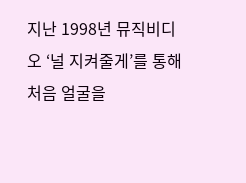지난 1998년 뮤직비디오 ‘널 지켜줄게’를 통해 처음 얼굴을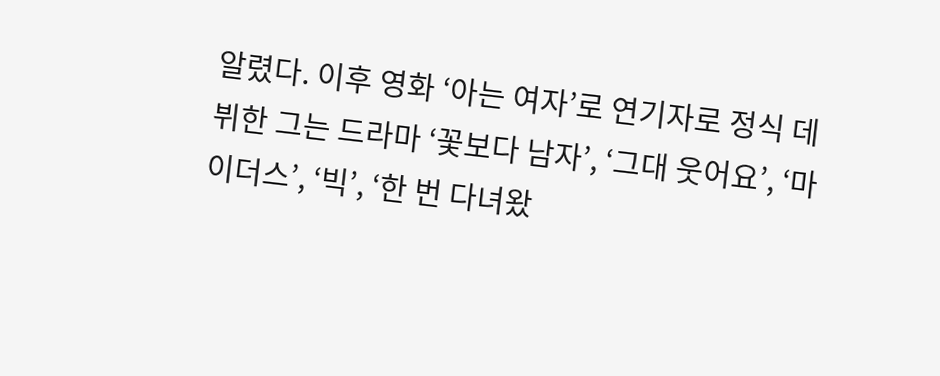알렸다. 이후 영화 ‘아는 여자’로 연기자로 정식 데뷔한 그는 드라마 ‘꽃보다 남자’, ‘그대 웃어요’, ‘마이더스’, ‘빅’, ‘한 번 다녀왔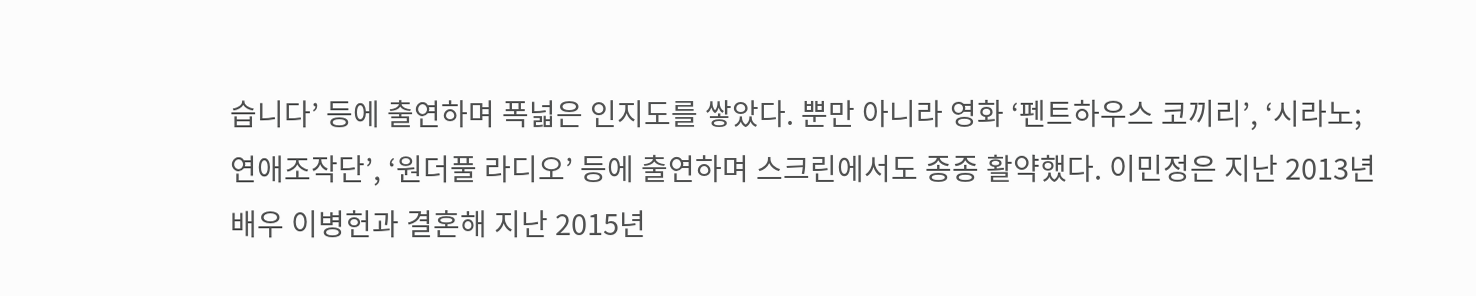습니다’ 등에 출연하며 폭넓은 인지도를 쌓았다. 뿐만 아니라 영화 ‘펜트하우스 코끼리’, ‘시라노; 연애조작단’, ‘원더풀 라디오’ 등에 출연하며 스크린에서도 종종 활약했다. 이민정은 지난 2013년 배우 이병헌과 결혼해 지난 2015년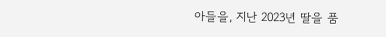아들을, 지난 2023년 딸을 품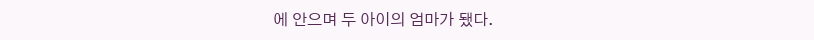에 안으며 두 아이의 엄마가 됐다.